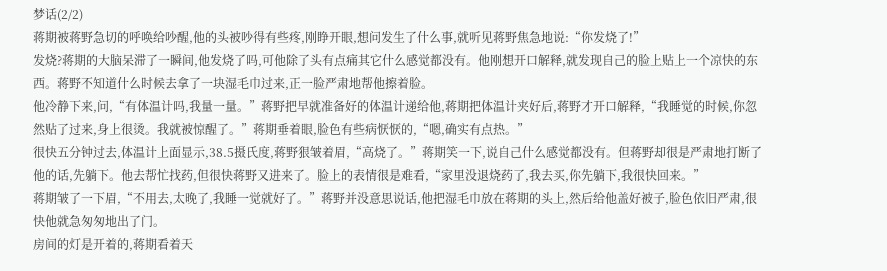梦话(2/2)
蒋期被蒋野急切的呼唤给吵醒,他的头被吵得有些疼,刚睁开眼,想问发生了什么事,就听见蒋野焦急地说:“你发烧了!”
发烧?蒋期的大脑呆滞了一瞬间,他发烧了吗,可他除了头有点痛其它什么感觉都没有。他刚想开口解释,就发现自己的脸上贴上一个凉快的东西。蒋野不知道什么时候去拿了一块湿毛巾过来,正一脸严肃地帮他擦着脸。
他冷静下来,问,“有体温计吗,我量一量。”蒋野把早就准备好的体温计递给他,蒋期把体温计夹好后,蒋野才开口解释,“我睡觉的时候,你忽然贴了过来,身上很烫。我就被惊醒了。”蒋期垂着眼,脸色有些病恹恹的,“嗯,确实有点热。”
很快五分钟过去,体温计上面显示,38.5摄氏度,蒋野狠皱着眉,“高烧了。”蒋期笑一下,说自己什么感觉都没有。但蒋野却很是严肃地打断了他的话,先躺下。他去帮忙找药,但很快蒋野又进来了。脸上的表情很是难看,“家里没退烧药了,我去买,你先躺下,我很快回来。”
蒋期皱了一下眉,“不用去,太晚了,我睡一觉就好了。”蒋野并没意思说话,他把湿毛巾放在蒋期的头上,然后给他盖好被子,脸色依旧严肃,很快他就急匆匆地出了门。
房间的灯是开着的,蒋期看着天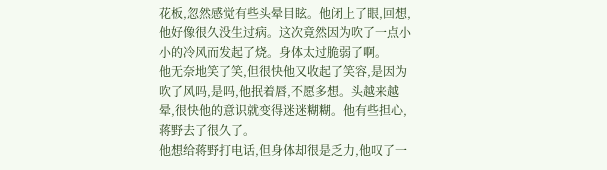花板,忽然感觉有些头晕目眩。他闭上了眼,回想,他好像很久没生过病。这次竟然因为吹了一点小小的冷风而发起了烧。身体太过脆弱了啊。
他无奈地笑了笑,但很快他又收起了笑容,是因为吹了风吗,是吗,他抿着唇,不愿多想。头越来越晕,很快他的意识就变得迷迷糊糊。他有些担心,蒋野去了很久了。
他想给蒋野打电话,但身体却很是乏力,他叹了一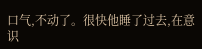口气,不动了。很快他睡了过去,在意识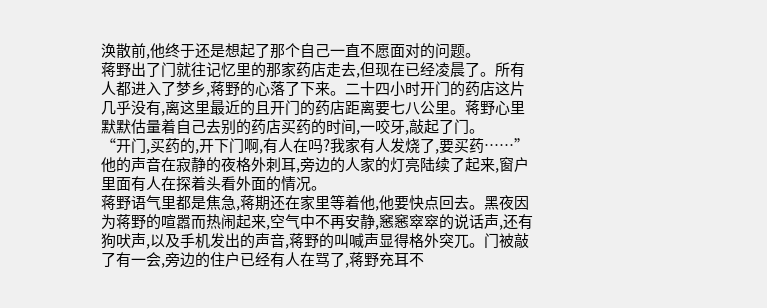涣散前,他终于还是想起了那个自己一直不愿面对的问题。
蒋野出了门就往记忆里的那家药店走去,但现在已经凌晨了。所有人都进入了梦乡,蒋野的心落了下来。二十四小时开门的药店这片几乎没有,离这里最近的且开门的药店距离要七八公里。蒋野心里默默估量着自己去别的药店买药的时间,一咬牙,敲起了门。
“开门,买药的,开下门啊,有人在吗?我家有人发烧了,要买药……”他的声音在寂静的夜格外刺耳,旁边的人家的灯亮陆续了起来,窗户里面有人在探着头看外面的情况。
蒋野语气里都是焦急,蒋期还在家里等着他,他要快点回去。黑夜因为蒋野的喧嚣而热闹起来,空气中不再安静,窸窸窣窣的说话声,还有狗吠声,以及手机发出的声音,蒋野的叫喊声显得格外突兀。门被敲了有一会,旁边的住户已经有人在骂了,蒋野充耳不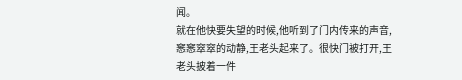闻。
就在他快要失望的时候,他听到了门内传来的声音,窸窸窣窣的动静,王老头起来了。很快门被打开,王老头披着一件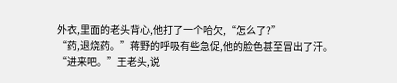外衣,里面的老头背心,他打了一个哈欠,“怎么了?”
“药,退烧药。”蒋野的呼吸有些急促,他的脸色甚至冒出了汗。
“进来吧。”王老头,说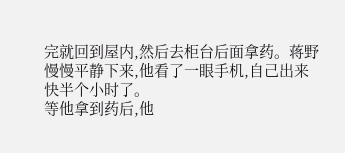完就回到屋内,然后去柜台后面拿药。蒋野慢慢平静下来,他看了一眼手机,自己出来快半个小时了。
等他拿到药后,他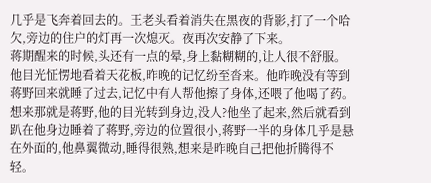几乎是飞奔着回去的。王老头看着消失在黑夜的背影,打了一个哈欠,旁边的住户的灯再一次熄灭。夜再次安静了下来。
蒋期醒来的时候,头还有一点的晕,身上黏糊糊的,让人很不舒服。他目光怔愣地看着天花板,昨晚的记忆纷至沓来。他昨晚没有等到蒋野回来就睡了过去,记忆中有人帮他擦了身体,还喂了他喝了药。
想来那就是蒋野,他的目光转到身边,没人?他坐了起来,然后就看到趴在他身边睡着了蒋野,旁边的位置很小,蒋野一半的身体几乎是悬在外面的,他鼻翼微动,睡得很熟,想来是昨晚自己把他折腾得不轻。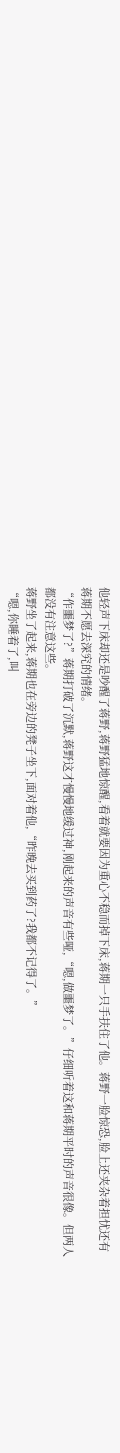他轻声下床却还是吵醒了蒋野,蒋野猛地惊醒,看着就要因为重心不稳而掉下床,蒋期一只手扶住了他。蒋野一脸惊恐,脸上还夹杂着担忧还有蒋期不愿去深究的情绪。
“作噩梦了?”蒋期打破了沉默,蒋野这才慢慢地缓过神,刚起来的声音有些哑,“嗯,做噩梦了。”仔细听着这和蒋期平时的声音很像。但两人都没有注意这些。
蒋野坐了起来,蒋期也在旁边的凳子坐下,面对着他,“昨晚去买到药了?我都不记得了。”
“嗯,你睡着了,叫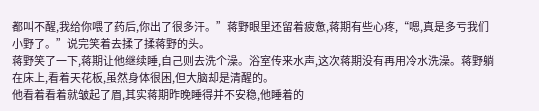都叫不醒,我给你喂了药后,你出了很多汗。”蒋野眼里还留着疲惫,蒋期有些心疼,“嗯,真是多亏我们小野了。”说完笑着去揉了揉蒋野的头。
蒋野笑了一下,蒋期让他继续睡,自己则去洗个澡。浴室传来水声,这次蒋期没有再用冷水洗澡。蒋野躺在床上,看着天花板,虽然身体很困,但大脑却是清醒的。
他看着看着就皱起了眉,其实蒋期昨晚睡得并不安稳,他睡着的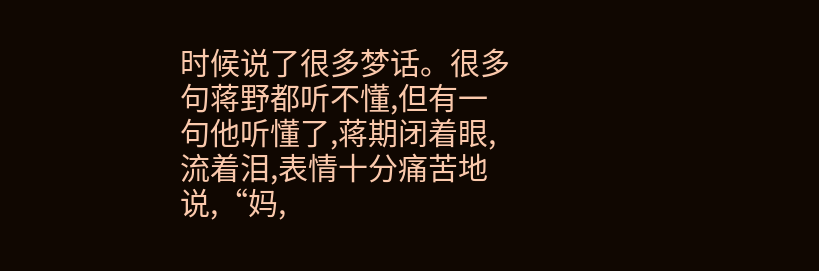时候说了很多梦话。很多句蒋野都听不懂,但有一句他听懂了,蒋期闭着眼,流着泪,表情十分痛苦地说,“妈,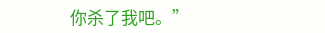你杀了我吧。”